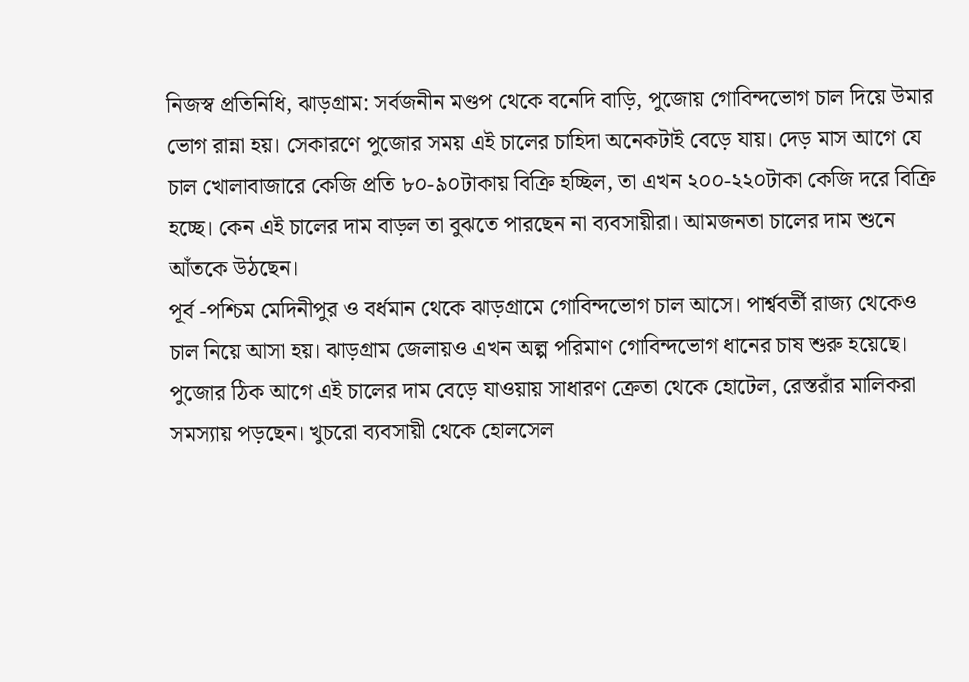নিজস্ব প্রতিনিধি, ঝাড়গ্ৰাম: সর্বজনীন মণ্ডপ থেকে বনেদি বাড়ি, পুজোয় গোবিন্দভোগ চাল দিয়ে উমার ভোগ রান্না হয়। সেকারণে পুজোর সময় এই চালের চাহিদা অনেকটাই বেড়ে যায়। দেড় মাস আগে যে চাল খোলাবাজারে কেজি প্রতি ৮০-৯০টাকায় বিক্রি হচ্ছিল, তা এখন ২০০-২২০টাকা কেজি দরে বিক্রি হচ্ছে। কেন এই চালের দাম বাড়ল তা বুঝতে পারছেন না ব্যবসায়ীরা। আমজনতা চালের দাম শুনে আঁতকে উঠছেন।
পূর্ব -পশ্চিম মেদিনীপুর ও বর্ধমান থেকে ঝাড়গ্রামে গোবিন্দভোগ চাল আসে। পার্শ্ববর্তী রাজ্য থেকেও চাল নিয়ে আসা হয়। ঝাড়গ্রাম জেলায়ও এখন অল্প পরিমাণ গোবিন্দভোগ ধানের চাষ শুরু হয়েছে। পুজোর ঠিক আগে এই চালের দাম বেড়ে যাওয়ায় সাধারণ ক্রেতা থেকে হোটেল, রেস্তরাঁর মালিকরা সমস্যায় পড়ছেন। খুচরো ব্যবসায়ী থেকে হোলসেল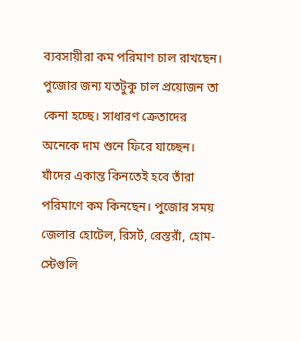ব্যবসায়ীরা কম পরিমাণ চাল রাখছেন। পুজোর জন্য যতটুকু চাল প্রয়োজন তা কেনা হচ্ছে। সাধারণ ক্রেতাদের অনেকে দাম শুনে ফিরে যাচ্ছেন। যাঁদের একান্ত কিনতেই হবে তাঁরা পরিমাণে কম কিনছেন। পুজোর সময় জেলার হোটেল, রিসর্ট, রেস্তরাঁ, হোম-স্টেগুলি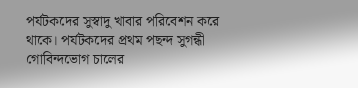পর্যটকদের সুস্বাদু খাবার পরিবেশন করে থাকে। পর্যটকদের প্রথম পছন্দ সুগন্ধী গোবিন্দভোগ চালের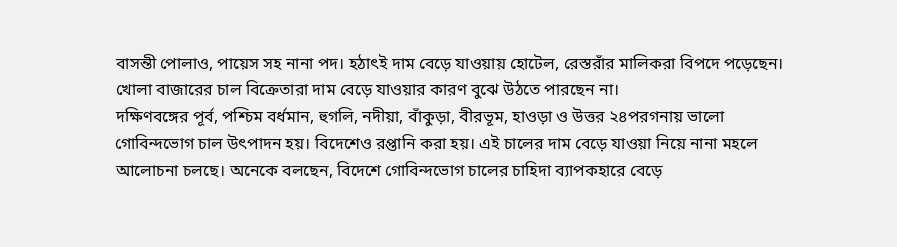বাসন্তী পোলাও, পায়েস সহ নানা পদ। হঠাৎই দাম বেড়ে যাওয়ায় হোটেল, রেস্তরাঁর মালিকরা বিপদে পড়েছেন। খোলা বাজারের চাল বিক্রেতারা দাম বেড়ে যাওয়ার কারণ বুঝে উঠতে পারছেন না।
দক্ষিণবঙ্গের পূর্ব, পশ্চিম বর্ধমান, হুগলি, নদীয়া, বাঁকুড়া, বীরভূম, হাওড়া ও উত্তর ২৪পরগনায় ভালো গোবিন্দভোগ চাল উৎপাদন হয়। বিদেশেও রপ্তানি করা হয়। এই চালের দাম বেড়ে যাওয়া নিয়ে নানা মহলে আলোচনা চলছে। অনেকে বলছেন, বিদেশে গোবিন্দভোগ চালের চাহিদা ব্যাপকহারে বেড়ে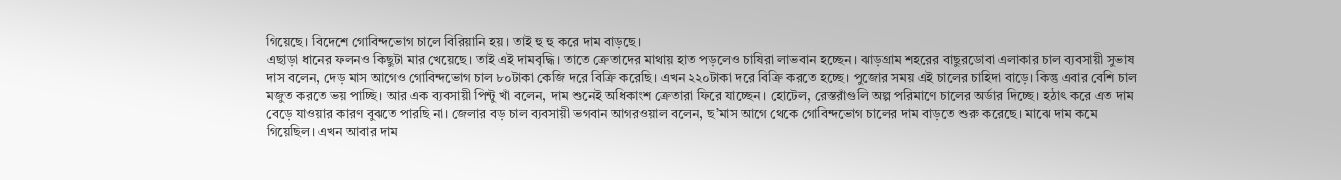গিয়েছে। বিদেশে গোবিন্দভোগ চালে বিরিয়ানি হয়। তাই হু হু করে দাম বাড়ছে।
এছাড়া ধানের ফলনও কিছুটা মার খেয়েছে। তাই এই দামবৃদ্ধি। তাতে ক্রেতাদের মাথায় হাত পড়লেও চাষিরা লাভবান হচ্ছেন। ঝাড়গ্রাম শহরের বাছুরডোবা এলাকার চাল ব্যবসায়ী সুভাষ দাস বলেন, দেড় মাস আগেও গোবিন্দভোগ চাল ৮০টাকা কেজি দরে বিক্রি করেছি। এখন ২২০টাকা দরে বিক্রি করতে হচ্ছে। পুজোর সময় এই চালের চাহিদা বাড়ে। কিন্তু এবার বেশি চাল মজুত করতে ভয় পাচ্ছি। আর এক ব্যবসায়ী পিন্টু খাঁ বলেন, দাম শুনেই অধিকাংশ ক্রেতারা ফিরে যাচ্ছেন। হোটেল, রেস্তরাঁগুলি অল্প পরিমাণে চালের অর্ডার দিচ্ছে। হঠাৎ করে এত দাম বেড়ে যাওয়ার কারণ বুঝতে পারছি না। জেলার বড় চাল ব্যবসায়ী ভগবান আগরওয়াল বলেন, ছ’মাস আগে থেকে গোবিন্দভোগ চালের দাম বাড়তে শুরু করেছে। মাঝে দাম কমে গিয়েছিল। এখন আবার দাম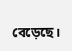বেড়েছে।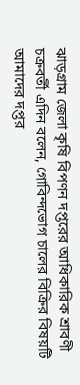ঝাড়গ্রাম জেলা কৃষি বিপণন দপ্তরের আধিকারিক শ্রাবণী চক্রবর্তী এদিন বলেন, গোবিন্দভোগ চালের বিক্রির বিষয়টি আমাদের দপ্তর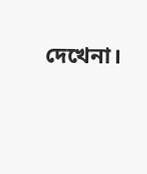দেখেনা।